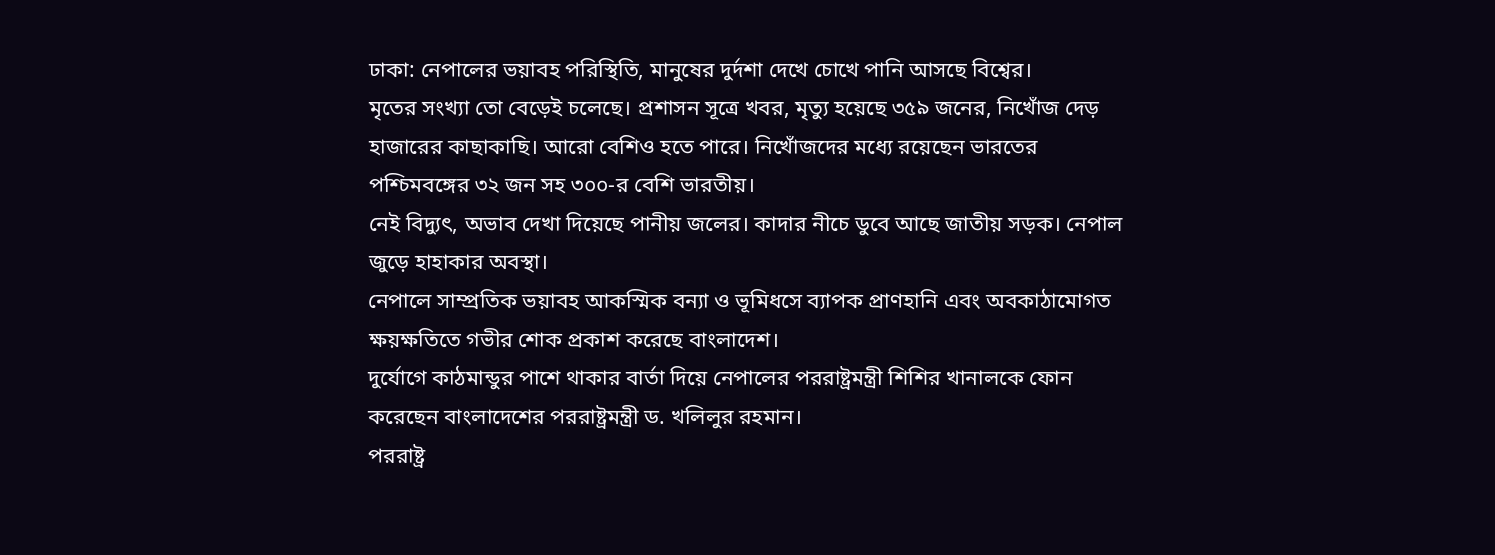ঢাকা: নেপালের ভয়াবহ পরিস্থিতি, মানুষের দুর্দশা দেখে চোখে পানি আসছে বিশ্বের।
মৃতের সংখ্যা তো বেড়েই চলেছে। প্রশাসন সূত্রে খবর, মৃত্যু হয়েছে ৩৫৯ জনের, নিখোঁজ দেড় হাজারের কাছাকাছি। আরো বেশিও হতে পারে। নিখোঁজদের মধ্যে রয়েছেন ভারতের পশ্চিমবঙ্গের ৩২ জন সহ ৩০০-র বেশি ভারতীয়।
নেই বিদ্যুৎ, অভাব দেখা দিয়েছে পানীয় জলের। কাদার নীচে ডুবে আছে জাতীয় সড়ক। নেপাল জুড়ে হাহাকার অবস্থা।
নেপালে সাম্প্রতিক ভয়াবহ আকস্মিক বন্যা ও ভূমিধসে ব্যাপক প্রাণহানি এবং অবকাঠামোগত ক্ষয়ক্ষতিতে গভীর শোক প্রকাশ করেছে বাংলাদেশ।
দুর্যোগে কাঠমান্ডুর পাশে থাকার বার্তা দিয়ে নেপালের পররাষ্ট্রমন্ত্রী শিশির খানালকে ফোন করেছেন বাংলাদেশের পররাষ্ট্রমন্ত্রী ড. খলিলুর রহমান।
পররাষ্ট্র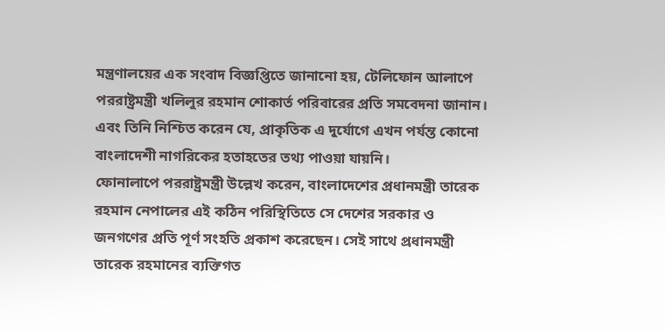মন্ত্রণালয়ের এক সংবাদ বিজ্ঞপ্তিতে জানানো হয়, টেলিফোন আলাপে পররাষ্ট্রমন্ত্রী খলিলুর রহমান শোকার্ত পরিবারের প্রতি সমবেদনা জানান।
এবং তিনি নিশ্চিত করেন যে, প্রাকৃতিক এ দুর্যোগে এখন পর্যন্ত কোনো বাংলাদেশী নাগরিকের হতাহতের তথ্য পাওয়া যায়নি।
ফোনালাপে পররাষ্ট্রমন্ত্রী উল্লেখ করেন, বাংলাদেশের প্রধানমন্ত্রী তারেক রহমান নেপালের এই কঠিন পরিস্থিতিতে সে দেশের সরকার ও জনগণের প্রতি পূর্ণ সংহতি প্রকাশ করেছেন। সেই সাথে প্রধানমন্ত্রী তারেক রহমানের ব্যক্তিগত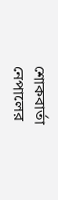শোকবার্তা নেপালের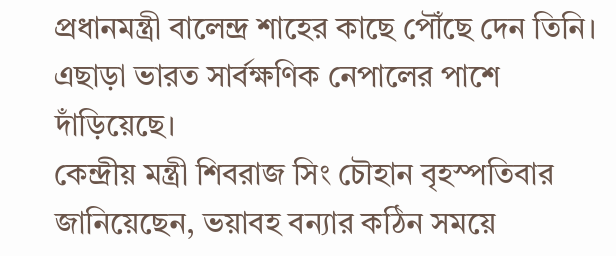প্রধানমন্ত্রী বালেন্দ্র শাহের কাছে পৌঁছে দেন তিনি।
এছাড়া ভারত সার্বক্ষণিক নেপালের পাশে দাঁড়িয়েছে।
কেন্দ্রীয় মন্ত্রী শিবরাজ সিং চৌহান বৃহস্পতিবার জানিয়েছেন, ভয়াবহ বন্যার কঠিন সময়ে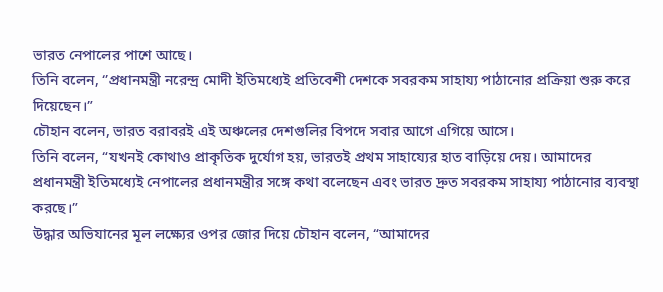ভারত নেপালের পাশে আছে।
তিনি বলেন, ‘’প্রধানমন্ত্রী নরেন্দ্র মোদী ইতিমধ্যেই প্রতিবেশী দেশকে সবরকম সাহায্য পাঠানোর প্রক্রিয়া শুরু করে দিয়েছেন।”
চৌহান বলেন, ভারত বরাবরই এই অঞ্চলের দেশগুলির বিপদে সবার আগে এগিয়ে আসে।
তিনি বলেন, “যখনই কোথাও প্রাকৃতিক দুর্যোগ হয়, ভারতই প্রথম সাহায্যের হাত বাড়িয়ে দেয়। আমাদের প্রধানমন্ত্রী ইতিমধ্যেই নেপালের প্রধানমন্ত্রীর সঙ্গে কথা বলেছেন এবং ভারত দ্রুত সবরকম সাহায্য পাঠানোর ব্যবস্থা করছে।”
উদ্ধার অভিযানের মূল লক্ষ্যের ওপর জোর দিয়ে চৌহান বলেন, “আমাদের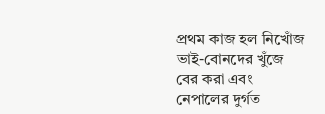প্রথম কাজ হল নিখোঁজ ভাই-বোনদের খুঁজে বের করা এবং নেপালের দুর্গত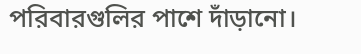পরিবারগুলির পাশে দাঁড়ানো।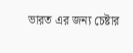ভারত এর জন্য চেষ্টার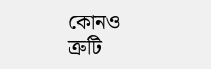কোনও ত্রুটি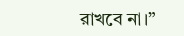রাখবে না।”